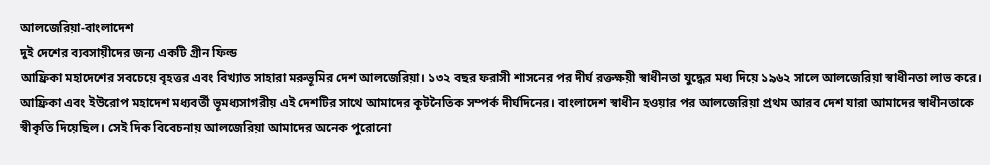আলজেরিয়া-বাংলাদেশ
দুই দেশের ব্যবসায়ীদের জন্য একটি গ্রীন ফিল্ড
আফ্রিকা মহাদেশের সবচেয়ে বৃহত্তর এবং বিখ্যাত সাহারা মরুভূমির দেশ আলজেরিয়া। ১৩২ বছর ফরাসী শাসনের পর দীর্ঘ রক্তক্ষয়ী স্বাধীনতা যুদ্ধের মধ্য দিয়ে ১৯৬২ সালে আলজেরিয়া স্বাধীনতা লাভ করে। আফ্রিকা এবং ইউরোপ মহাদেশ মধ্যবর্তী ভূমধ্যসাগরীয় এই দেশটির সাথে আমাদের কূটনৈতিক সম্পর্ক দীর্ঘদিনের। বাংলাদেশ স্বাধীন হওয়ার পর আলজেরিয়া প্রথম আরব দেশ যারা আমাদের স্বাধীনতাকে স্বীকৃতি দিয়েছিল। সেই দিক বিবেচনায় আলজেরিয়া আমাদের অনেক পুরোনো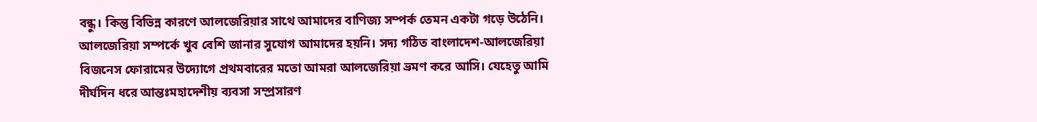বন্ধু। কিন্তু বিভিন্ন কারণে আলজেরিয়ার সাথে আমাদের বাণিজ্য সম্পর্ক তেমন একটা গড়ে উঠেনি। আলজেরিয়া সম্পর্কে খুব বেশি জানার সুযোগ আমাদের হয়নি। সদ্য গঠিত বাংলাদেশ-আলজেরিয়া বিজনেস ফোরামের উদ্যোগে প্রথমবারের মতো আমরা আলজেরিয়া ভ্রমণ করে আসি। যেহেতু আমি দীর্ঘদিন ধরে আন্তঃমহাদেশীয় ব্যবসা সম্প্রসারণ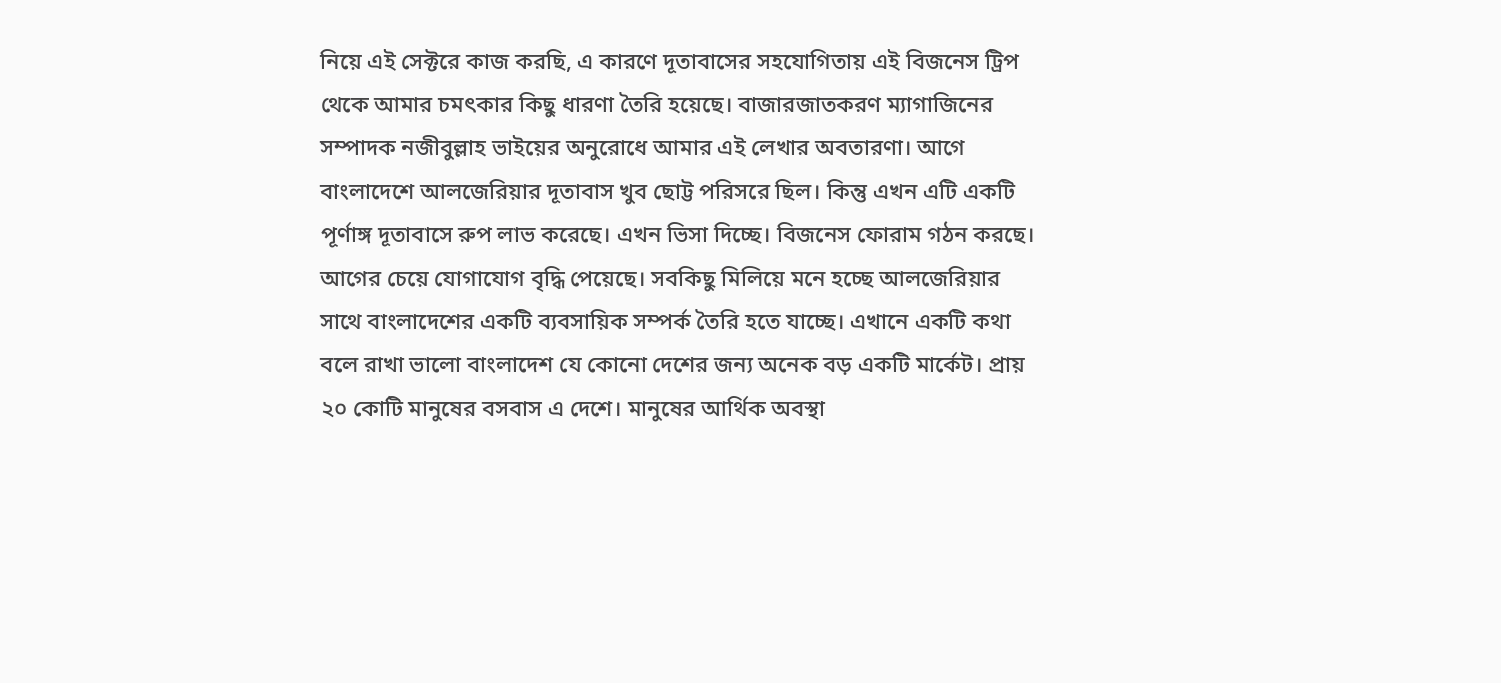নিয়ে এই সেক্টরে কাজ করছি, এ কারণে দূতাবাসের সহযোগিতায় এই বিজনেস ট্রিপ থেকে আমার চমৎকার কিছু ধারণা তৈরি হয়েছে। বাজারজাতকরণ ম্যাগাজিনের সম্পাদক নজীবুল্লাহ ভাইয়ের অনুরোধে আমার এই লেখার অবতারণা। আগে বাংলাদেশে আলজেরিয়ার দূতাবাস খুব ছোট্ট পরিসরে ছিল। কিন্তু এখন এটি একটি পূর্ণাঙ্গ দূতাবাসে রুপ লাভ করেছে। এখন ভিসা দিচ্ছে। বিজনেস ফোরাম গঠন করছে। আগের চেয়ে যোগাযোগ বৃদ্ধি পেয়েছে। সবকিছু মিলিয়ে মনে হচ্ছে আলজেরিয়ার সাথে বাংলাদেশের একটি ব্যবসায়িক সম্পর্ক তৈরি হতে যাচ্ছে। এখানে একটি কথা বলে রাখা ভালো বাংলাদেশ যে কোনো দেশের জন্য অনেক বড় একটি মার্কেট। প্রায় ২০ কোটি মানুষের বসবাস এ দেশে। মানুষের আর্থিক অবস্থা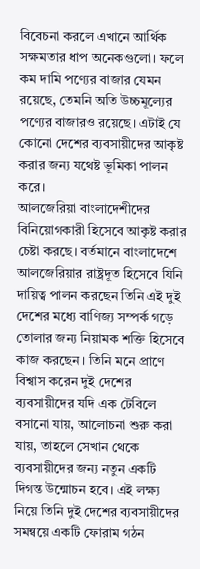বিবেচনা করলে এখানে আর্থিক সক্ষমতার ধাপ অনেকগুলো। ফলে কম দামি পণ্যের বাজার যেমন রয়েছে, তেমনি অতি উচ্চমূল্যের পণ্যের বাজারও রয়েছে। এটাই যে কোনো দেশের ব্যবসায়ীদের আকৃষ্ট করার জন্য যথেষ্ট ভূমিকা পালন করে।
আলজেরিয়া বাংলাদেশীদের বিনিয়োগকারী হিসেবে আকৃষ্ট করার চেষ্টা করছে। বর্তমানে বাংলাদেশে আলজেরিয়ার রাষ্ট্রদূত হিসেবে যিনি দায়িত্ব পালন করছেন তিনি এই দুই দেশের মধ্যে বাণিজ্য সম্পর্ক গড়ে তোলার জন্য নিয়ামক শক্তি হিসেবে কাজ করছেন। তিনি মনে প্রাণে বিশ্বাস করেন দুই দেশের ব্যবসায়ীদের যদি এক টেবিলে বসানো যায়, আলোচনা শুরু করা যায়, তাহলে সেখান থেকে ব্যবসায়ীদের জন্য নতুন একটি দিগন্ত উন্মোচন হবে। এই লক্ষ্য নিয়ে তিনি দুই দেশের ব্যবসায়ীদের সমন্বয়ে একটি ফোরাম গঠন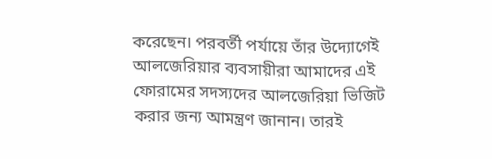করেছেন। পরবর্তী পর্যায়ে তাঁর উদ্যোগেই আলজেরিয়ার ব্যবসায়ীরা আমাদের এই ফোরামের সদস্যদের আলজেরিয়া ভিজিট করার জন্য আমন্ত্রণ জানান। তারই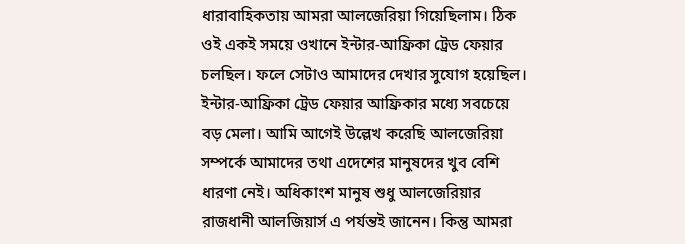ধারাবাহিকতায় আমরা আলজেরিয়া গিয়েছিলাম। ঠিক ওই একই সময়ে ওখানে ইন্টার-আফ্রিকা ট্রেড ফেয়ার চলছিল। ফলে সেটাও আমাদের দেখার সুযোগ হয়েছিল।
ইন্টার-আফ্রিকা ট্রেড ফেয়ার আফ্রিকার মধ্যে সবচেয়ে বড় মেলা। আমি আগেই উল্লেখ করেছি আলজেরিয়া সম্পর্কে আমাদের তথা এদেশের মানুষদের খুব বেশি ধারণা নেই। অধিকাংশ মানুষ শুধু আলজেরিয়ার রাজধানী আলজিয়ার্স এ পর্যন্তই জানেন। কিন্তু আমরা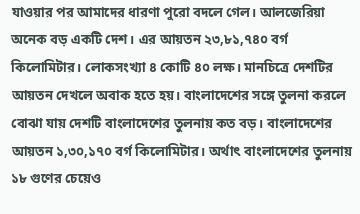যাওয়ার পর আমাদের ধারণা পুরো বদলে গেল। আলজেরিয়া অনেক বড় একটি দেশ। এর আয়তন ২৩,৮১,৭৪০ বর্গ কিলোমিটার। লোকসংখ্যা ৪ কোটি ৪০ লক্ষ। মানচিত্রে দেশটির আয়তন দেখলে অবাক হতে হয়। বাংলাদেশের সঙ্গে তুলনা করলে বোঝা যায় দেশটি বাংলাদেশের তুলনায় কত বড়। বাংলাদেশের আয়তন ১,৩০,১৭০ বর্গ কিলোমিটার। অর্থাৎ বাংলাদেশের তুলনায় ১৮ গুণের চেয়েও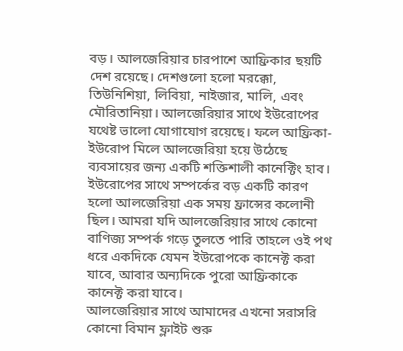বড়। আলজেরিয়ার চারপাশে আফ্রিকার ছয়টি দেশ রয়েছে। দেশগুলো হলো মরক্কো, তিউনিশিয়া, লিবিয়া, নাইজার, মালি, এবং মৌরিতানিয়া। আলজেরিয়ার সাথে ইউরোপের যথেষ্ট ভালো যোগাযোগ রয়েছে। ফলে আফ্রিকা-ইউরোপ মিলে আলজেরিয়া হয়ে উঠেছে ব্যবসায়ের জন্য একটি শক্তিশালী কানেক্টিং হাব। ইউরোপের সাথে সম্পর্কের বড় একটি কারণ হলো আলজেরিয়া এক সময় ফ্রান্সের কলোনী ছিল। আমরা যদি আলজেরিয়ার সাথে কোনো বাণিজ্য সম্পর্ক গড়ে তুলতে পারি তাহলে ওই পথ ধরে একদিকে যেমন ইউরোপকে কানেক্ট করা যাবে, আবার অন্যদিকে পুরো আফ্রিকাকে কানেক্ট করা যাবে।
আলজেরিয়ার সাথে আমাদের এখনো সরাসরি কোনো বিমান ফ্লাইট শুরু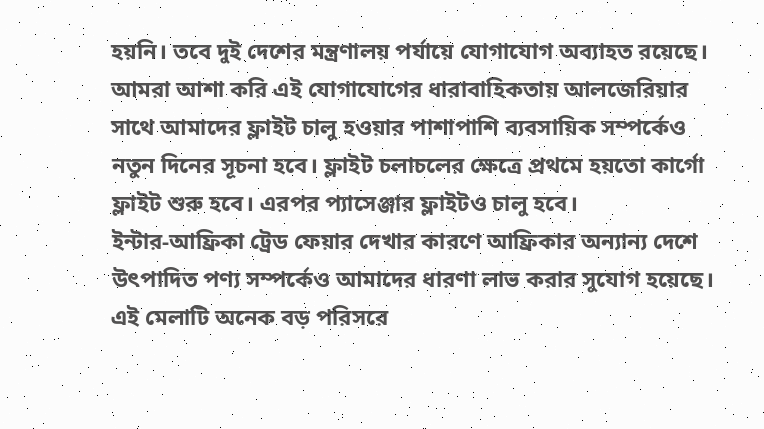হয়নি। তবে দুই দেশের মন্ত্রণালয় পর্যায়ে যোগাযোগ অব্যাহত রয়েছে। আমরা আশা করি এই যোগাযোগের ধারাবাহিকতায় আলজেরিয়ার সাথে আমাদের ফ্লাইট চালু হওয়ার পাশাপাশি ব্যবসায়িক সম্পর্কেও নতুন দিনের সূচনা হবে। ফ্লাইট চলাচলের ক্ষেত্রে প্রথমে হয়তো কার্গো ফ্লাইট শুরু হবে। এরপর প্যাসেঞ্জার ফ্লাইটও চালু হবে।
ইন্টার-আফ্রিকা ট্রেড ফেয়ার দেখার কারণে আফ্রিকার অন্যান্য দেশে উৎপাদিত পণ্য সম্পর্কেও আমাদের ধারণা লাভ করার সুযোগ হয়েছে। এই মেলাটি অনেক বড় পরিসরে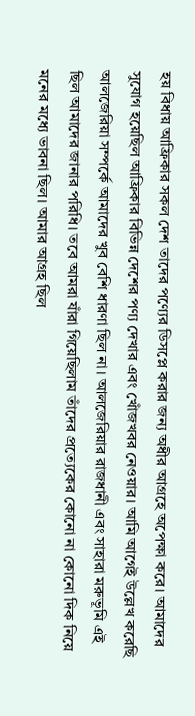হয় বিধায় আফ্রিকার সকল দেশ তাদের পণ্যের ডিসপ্লে করার জন্য অধীর আগ্রহে অপেক্ষা করে। আমাদের সুযোগ হয়েছিল আফ্রিকার বিভিন্ন দেশের পণ্য দেখার এবং খোঁজখবর নেওয়ার। আমি আগেই উল্লেখ করেছি আলজেরিয়া সম্পর্কে আমাদের খুব বেশি ধারণা ছিল না। আলজেরিয়ার রাজধানী এবং সাহারা মরুভূমি এই ছিল আমাদের জানার পরিধি। তবে আমরা যাঁরা গিয়েছিলাম তাঁদের প্রত্যেকের কোনো না কোনো দিক নিয়ে মনের মধ্যে ভাবনা ছিল। আমার আগ্রহ ছিল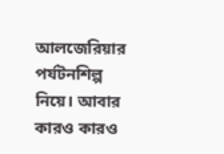আলজেরিয়ার পর্যটনশিল্প নিয়ে। আবার কারও কারও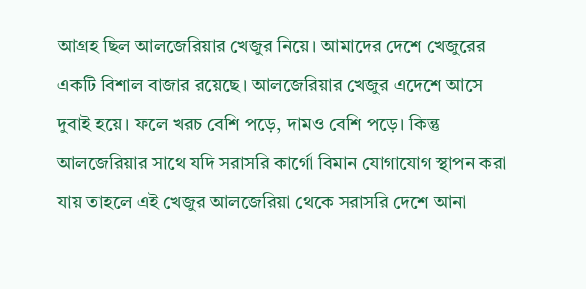আগ্রহ ছিল আলজেরিয়ার খেজুর নিয়ে। আমাদের দেশে খেজুরের একটি বিশাল বাজার রয়েছে। আলজেরিয়ার খেজুর এদেশে আসে দুবাই হয়ে। ফলে খরচ বেশি পড়ে, দামও বেশি পড়ে। কিন্তু আলজেরিয়ার সাথে যদি সরাসরি কার্গো বিমান যোগাযোগ স্থাপন করা যায় তাহলে এই খেজুর আলজেরিয়া থেকে সরাসরি দেশে আনা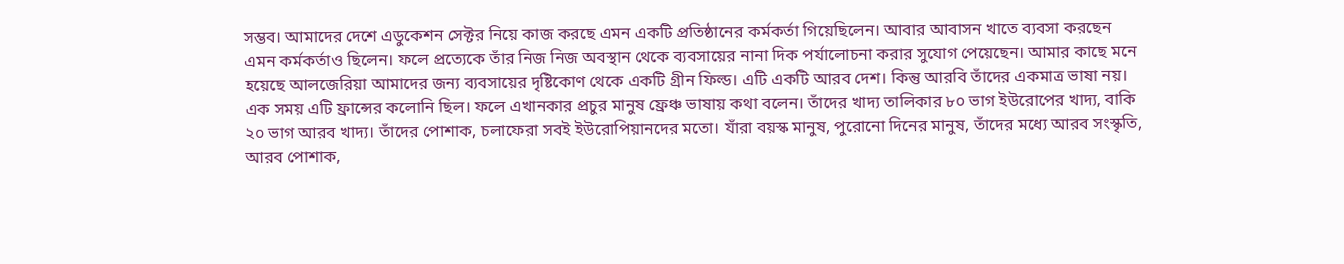সম্ভব। আমাদের দেশে এডুকেশন সেক্টর নিয়ে কাজ করছে এমন একটি প্রতিষ্ঠানের কর্মকর্তা গিয়েছিলেন। আবার আবাসন খাতে ব্যবসা করছেন এমন কর্মকর্তাও ছিলেন। ফলে প্রত্যেকে তাঁর নিজ নিজ অবস্থান থেকে ব্যবসায়ের নানা দিক পর্যালোচনা করার সুযোগ পেয়েছেন। আমার কাছে মনে হয়েছে আলজেরিয়া আমাদের জন্য ব্যবসায়ের দৃষ্টিকোণ থেকে একটি গ্রীন ফিল্ড। এটি একটি আরব দেশ। কিন্তু আরবি তাঁদের একমাত্র ভাষা নয়। এক সময় এটি ফ্রান্সের কলোনি ছিল। ফলে এখানকার প্রচুর মানুষ ফ্রেঞ্চ ভাষায় কথা বলেন। তাঁদের খাদ্য তালিকার ৮০ ভাগ ইউরোপের খাদ্য, বাকি ২০ ভাগ আরব খাদ্য। তাঁদের পোশাক, চলাফেরা সবই ইউরোপিয়ানদের মতো। যাঁরা বয়স্ক মানুষ, পুরোনো দিনের মানুষ, তাঁদের মধ্যে আরব সংস্কৃতি, আরব পোশাক,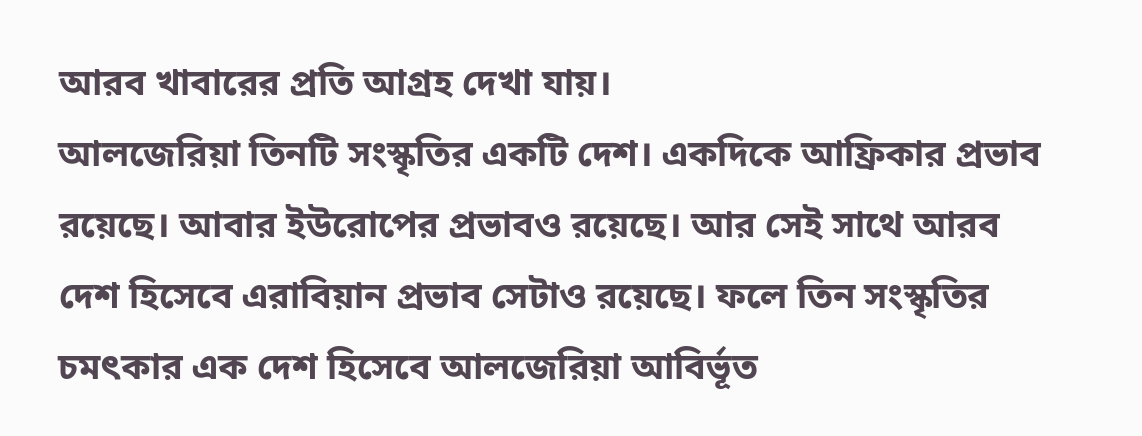আরব খাবারের প্রতি আগ্রহ দেখা যায়।
আলজেরিয়া তিনটি সংস্কৃতির একটি দেশ। একদিকে আফ্রিকার প্রভাব রয়েছে। আবার ইউরোপের প্রভাবও রয়েছে। আর সেই সাথে আরব দেশ হিসেবে এরাবিয়ান প্রভাব সেটাও রয়েছে। ফলে তিন সংস্কৃতির চমৎকার এক দেশ হিসেবে আলজেরিয়া আবির্ভূত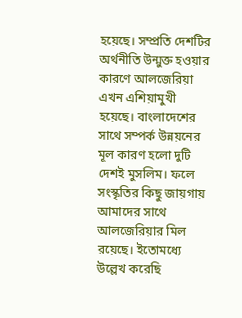হয়েছে। সম্প্রতি দেশটির অর্থনীতি উন্মুক্ত হওয়ার কারণে আলজেরিয়া এখন এশিয়ামুখী হয়েছে। বাংলাদেশের সাথে সম্পর্ক উন্নয়নের মূল কারণ হলো দুটি দেশই মুসলিম। ফলে সংস্কৃতির কিছু জায়গায় আমাদের সাথে আলজেরিয়ার মিল রয়েছে। ইতোমধ্যে উল্লেখ করেছি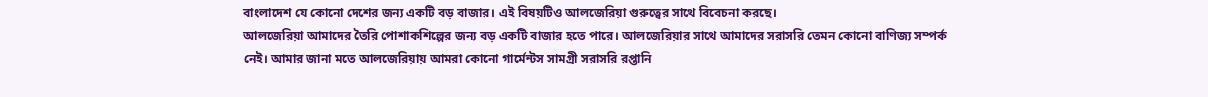বাংলাদেশ যে কোনো দেশের জন্য একটি বড় বাজার। এই বিষয়টিও আলজেরিয়া গুরুত্বের সাথে বিবেচনা করছে।
আলজেরিয়া আমাদের তৈরি পোশাকশিল্পের জন্য বড় একটি বাজার হতে পারে। আলজেরিয়ার সাথে আমাদের সরাসরি তেমন কোনো বাণিজ্য সম্পর্ক নেই। আমার জানা মতে আলজেরিয়ায় আমরা কোনো গার্মেন্টস সামগ্রী সরাসরি রপ্তানি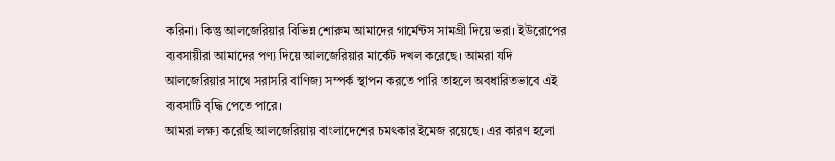করিনা। কিন্তু আলজেরিয়ার বিভিন্ন শোরুম আমাদের গার্মেন্টস সামগ্রী দিয়ে ভরা। ইউরোপের ব্যবসায়ীরা আমাদের পণ্য দিয়ে আলজেরিয়ার মার্কেট দখল করেছে। আমরা যদি আলজেরিয়ার সাথে সরাসরি বাণিজ্য সম্পর্ক স্থাপন করতে পারি তাহলে অবধারিতভাবে এই ব্যবসাটি বৃদ্ধি পেতে পারে।
আমরা লক্ষ্য করেছি আলজেরিয়ায় বাংলাদেশের চমৎকার ইমেজ রয়েছে। এর কারণ হলো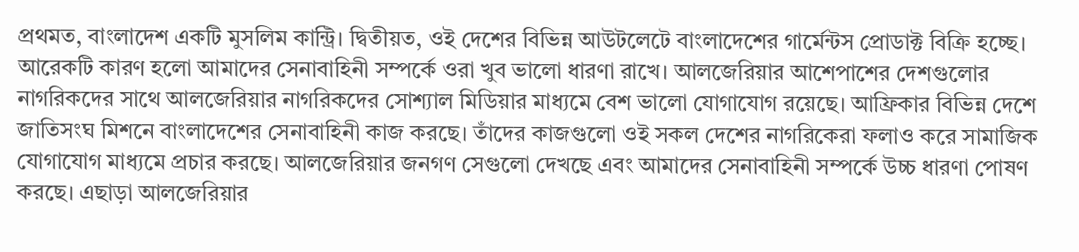প্রথমত, বাংলাদেশ একটি মুসলিম কান্ট্রি। দ্বিতীয়ত, ওই দেশের বিভিন্ন আউটলেটে বাংলাদেশের গার্মেন্টস প্রোডাক্ট বিক্রি হচ্ছে। আরেকটি কারণ হলো আমাদের সেনাবাহিনী সম্পর্কে ওরা খুব ভালো ধারণা রাখে। আলজেরিয়ার আশেপাশের দেশগুলোর নাগরিকদের সাথে আলজেরিয়ার নাগরিকদের সোশ্যাল মিডিয়ার মাধ্যমে বেশ ভালো যোগাযোগ রয়েছে। আফ্রিকার বিভিন্ন দেশে জাতিসংঘ মিশনে বাংলাদেশের সেনাবাহিনী কাজ করছে। তাঁদের কাজগুলো ওই সকল দেশের নাগরিকেরা ফলাও করে সামাজিক যোগাযোগ মাধ্যমে প্রচার করছে। আলজেরিয়ার জনগণ সেগুলো দেখছে এবং আমাদের সেনাবাহিনী সম্পর্কে উচ্চ ধারণা পোষণ করছে। এছাড়া আলজেরিয়ার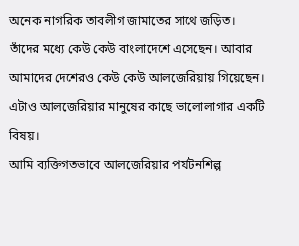অনেক নাগরিক তাবলীগ জামাতের সাথে জড়িত। তাঁদের মধ্যে কেউ কেউ বাংলাদেশে এসেছেন। আবার আমাদের দেশেরও কেউ কেউ আলজেরিয়ায় গিয়েছেন। এটাও আলজেরিয়ার মানুষের কাছে ভালোলাগার একটি বিষয়।
আমি ব্যক্তিগতভাবে আলজেরিয়ার পর্যটনশিল্প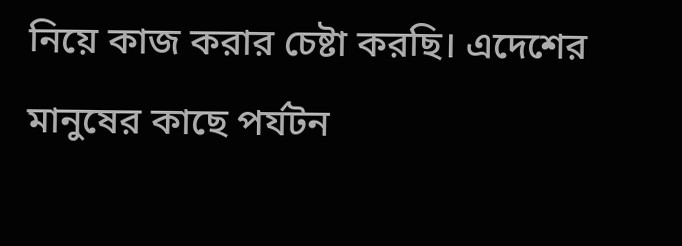নিয়ে কাজ করার চেষ্টা করছি। এদেশের মানুষের কাছে পর্যটন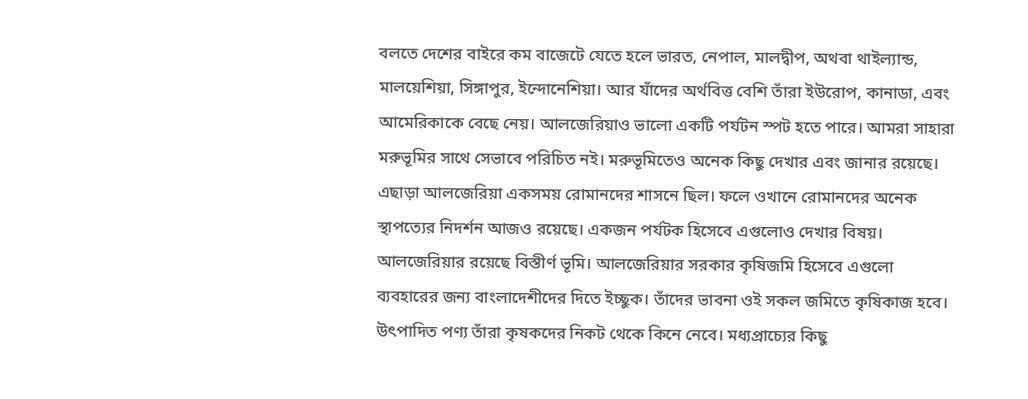বলতে দেশের বাইরে কম বাজেটে যেতে হলে ভারত, নেপাল, মালদ্বীপ, অথবা থাইল্যান্ড, মালয়েশিয়া, সিঙ্গাপুর, ইন্দোনেশিয়া। আর যাঁদের অর্থবিত্ত বেশি তাঁরা ইউরোপ, কানাডা, এবং আমেরিকাকে বেছে নেয়। আলজেরিয়াও ভালো একটি পর্যটন স্পট হতে পারে। আমরা সাহারা মরুভূমির সাথে সেভাবে পরিচিত নই। মরুভূমিতেও অনেক কিছু দেখার এবং জানার রয়েছে। এছাড়া আলজেরিয়া একসময় রোমানদের শাসনে ছিল। ফলে ওখানে রোমানদের অনেক স্থাপত্যের নিদর্শন আজও রয়েছে। একজন পর্যটক হিসেবে এগুলোও দেখার বিষয়। আলজেরিয়ার রয়েছে বিস্তীর্ণ ভূমি। আলজেরিয়ার সরকার কৃষিজমি হিসেবে এগুলো ব্যবহারের জন্য বাংলাদেশীদের দিতে ইচ্ছুক। তাঁদের ভাবনা ওই সকল জমিতে কৃষিকাজ হবে। উৎপাদিত পণ্য তাঁরা কৃষকদের নিকট থেকে কিনে নেবে। মধ্যপ্রাচ্যের কিছু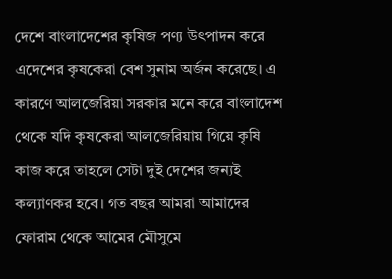দেশে বাংলাদেশের কৃষিজ পণ্য উৎপাদন করে এদেশের কৃষকেরা বেশ সুনাম অর্জন করেছে। এ কারণে আলজেরিয়া সরকার মনে করে বাংলাদেশ থেকে যদি কৃষকেরা আলজেরিয়ায় গিয়ে কৃষি কাজ করে তাহলে সেটা দুই দেশের জন্যই কল্যাণকর হবে। গত বছর আমরা আমাদের ফোরাম থেকে আমের মৌসুমে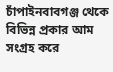চাঁপাইনবাবগঞ্জ থেকে বিভিন্ন প্রকার আম সংগ্রহ করে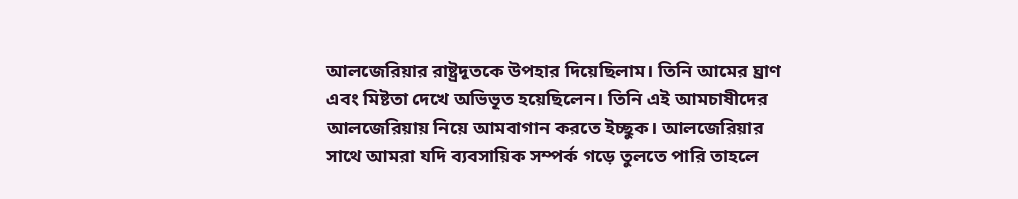আলজেরিয়ার রাষ্ট্রদূতকে উপহার দিয়েছিলাম। তিনি আমের ঘ্রাণ এবং মিষ্টতা দেখে অভিভূত হয়েছিলেন। তিনি এই আমচাষীদের আলজেরিয়ায় নিয়ে আমবাগান করতে ইচ্ছুক। আলজেরিয়ার সাথে আমরা যদি ব্যবসায়িক সম্পর্ক গড়ে তুলতে পারি তাহলে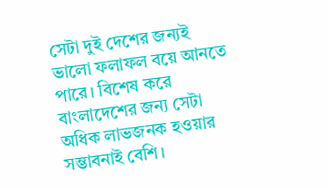সেটা দুই দেশের জন্যই ভালো ফলাফল বয়ে আনতে পারে। বিশেষ করে বাংলাদেশের জন্য সেটা অধিক লাভজনক হওয়ার সম্ভাবনাই বেশি।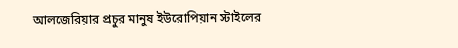আলজেরিয়ার প্রচুর মানুষ ইউরোপিয়ান স্টাইলের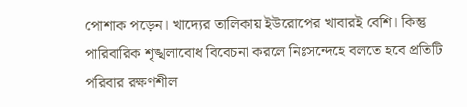পোশাক পড়েন। খাদ্যের তালিকায় ইউরোপের খাবারই বেশি। কিন্তু পারিবারিক শৃঙ্খলাবোধ বিবেচনা করলে নিঃসন্দেহে বলতে হবে প্রতিটি পরিবার রক্ষণশীল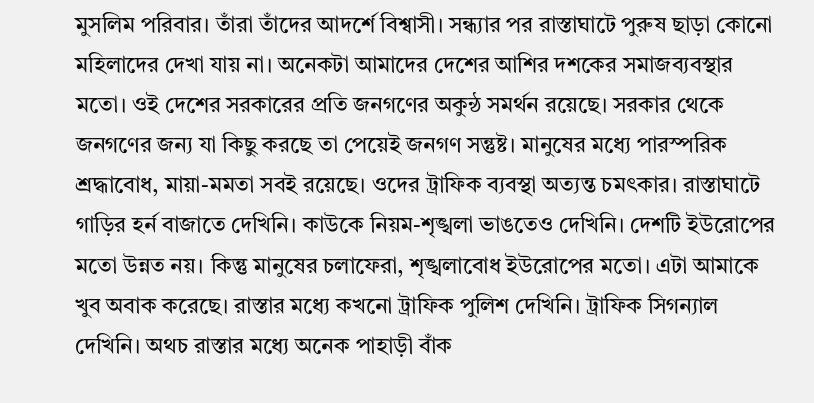মুসলিম পরিবার। তাঁরা তাঁদের আদর্শে বিশ্বাসী। সন্ধ্যার পর রাস্তাঘাটে পুরুষ ছাড়া কোনো মহিলাদের দেখা যায় না। অনেকটা আমাদের দেশের আশির দশকের সমাজব্যবস্থার মতো। ওই দেশের সরকারের প্রতি জনগণের অকুন্ঠ সমর্থন রয়েছে। সরকার থেকে জনগণের জন্য যা কিছু করছে তা পেয়েই জনগণ সন্তুষ্ট। মানুষের মধ্যে পারস্পরিক শ্রদ্ধাবোধ, মায়া-মমতা সবই রয়েছে। ওদের ট্রাফিক ব্যবস্থা অত্যন্ত চমৎকার। রাস্তাঘাটে গাড়ির হর্ন বাজাতে দেখিনি। কাউকে নিয়ম-শৃঙ্খলা ভাঙতেও দেখিনি। দেশটি ইউরোপের মতো উন্নত নয়। কিন্তু মানুষের চলাফেরা, শৃঙ্খলাবোধ ইউরোপের মতো। এটা আমাকে খুব অবাক করেছে। রাস্তার মধ্যে কখনো ট্রাফিক পুলিশ দেখিনি। ট্রাফিক সিগন্যাল দেখিনি। অথচ রাস্তার মধ্যে অনেক পাহাড়ী বাঁক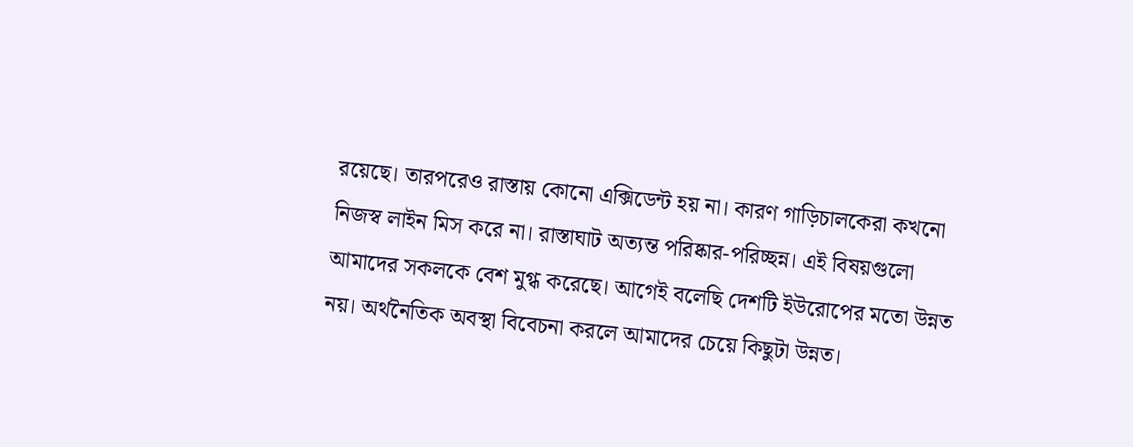রয়েছে। তারপরেও রাস্তায় কোনো এক্সিডেন্ট হয় না। কারণ গাড়িচালকেরা কখনো নিজস্ব লাইন মিস করে না। রাস্তাঘাট অত্যন্ত পরিষ্কার-পরিচ্ছন্ন। এই বিষয়গুলো আমাদের সকলকে বেশ মুগ্ধ করেছে। আগেই বলেছি দেশটি ইউরোপের মতো উন্নত নয়। অর্থনৈতিক অবস্থা বিবেচনা করলে আমাদের চেয়ে কিছুটা উন্নত।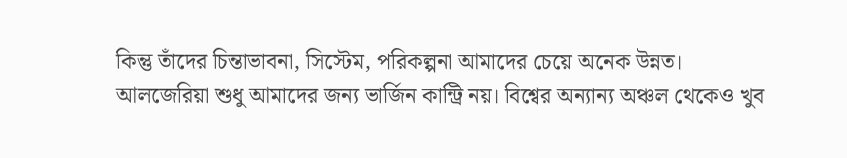কিন্তু তাঁদের চিন্তাভাবনা, সিস্টেম, পরিকল্পনা আমাদের চেয়ে অনেক উন্নত।
আলজেরিয়া শুধু আমাদের জন্য ভার্জিন কান্ট্রি নয়। বিশ্বের অন্যান্য অঞ্চল থেকেও খুব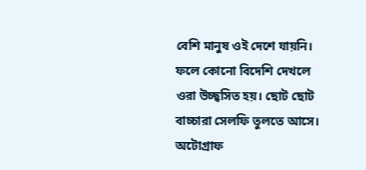বেশি মানুষ ওই দেশে যায়নি। ফলে কোনো বিদেশি দেখলে ওরা উচ্ছ্বসিত হয়। ছোট ছোট বাচ্চারা সেলফি তুলতে আসে। অটোগ্রাফ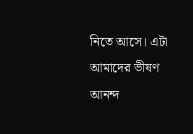নিতে আসে। এটা আমাদের ভীষণ আনন্দ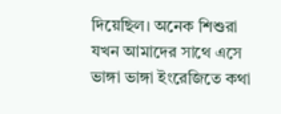দিয়েছিল। অনেক শিশুরা যখন আমাদের সাথে এসে ভাঙ্গা ভাঙ্গা ইংরেজিতে কথা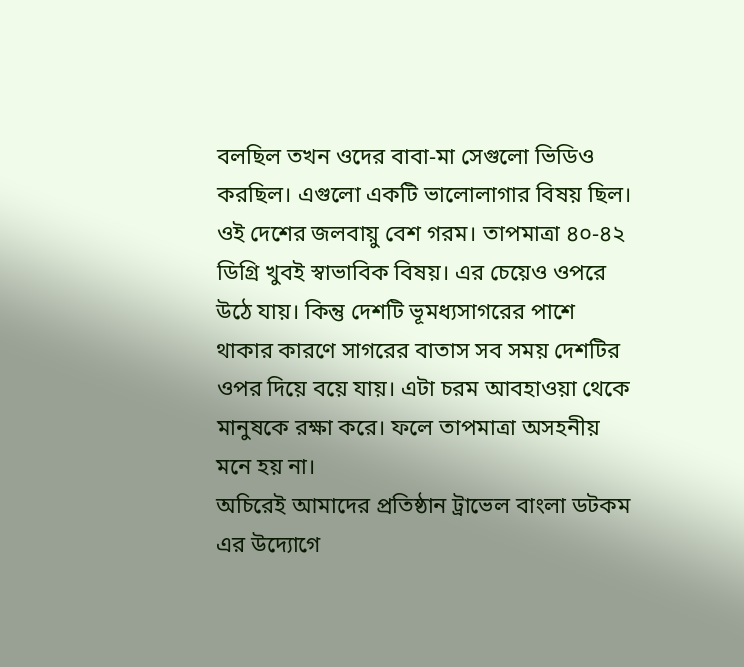বলছিল তখন ওদের বাবা-মা সেগুলো ভিডিও করছিল। এগুলো একটি ভালোলাগার বিষয় ছিল। ওই দেশের জলবায়ু বেশ গরম। তাপমাত্রা ৪০-৪২ ডিগ্রি খুবই স্বাভাবিক বিষয়। এর চেয়েও ওপরে উঠে যায়। কিন্তু দেশটি ভূমধ্যসাগরের পাশে থাকার কারণে সাগরের বাতাস সব সময় দেশটির ওপর দিয়ে বয়ে যায়। এটা চরম আবহাওয়া থেকে মানুষকে রক্ষা করে। ফলে তাপমাত্রা অসহনীয় মনে হয় না।
অচিরেই আমাদের প্রতিষ্ঠান ট্রাভেল বাংলা ডটকম এর উদ্যোগে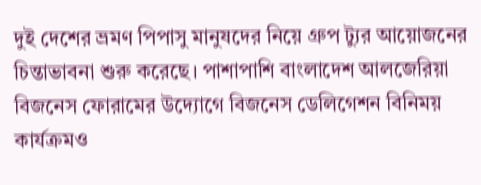দুই দেশের ভ্রমণ পিপাসু মানুষদের নিয়ে গ্রুপ ট্যুর আয়োজনের চিন্তাভাবনা শুরু করেছে। পাশাপাশি বাংলাদেশ আলজেরিয়া বিজনেস ফোরামের উদ্যোগে বিজনেস ডেলিগেশন বিনিময় কার্যক্রমও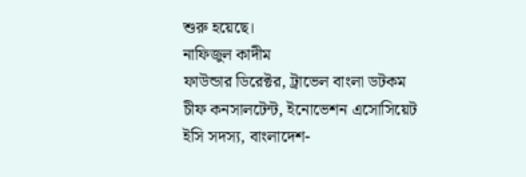শুরু হয়েছে।
নাফিজুল কাদীম
ফাউন্ডার ডিরেক্টর, ট্রাভেল বাংলা ডটকম
চীফ কনসালটেন্ট, ইনোভেশন এসোসিয়েট
ইসি সদস্য, বাংলাদেশ-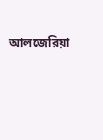আলজেরিয়া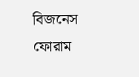বিজনেস ফোরাম